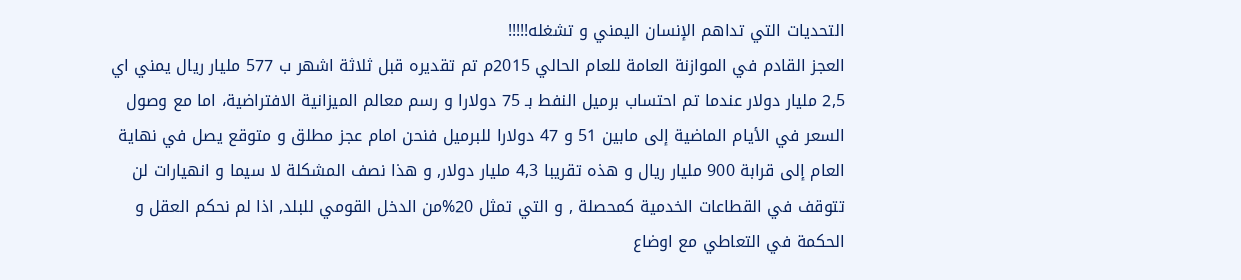التحديات التي تداهم الإنسان اليمني و تشغله!!!!!
العجز القادم في الموازنة العامة للعام الحالي 2015م تم تقديره قبل ثلاثة اشهر ب 577 مليار ريال يمني اي 2,5 مليار دولار عندما تم احتساب برميل النفط بـ 75 دولارا و رسم معالم الميزانية الافتراضية، اما مع وصول السعر في الأيام الماضية إلى مابين 51 و 47 دولارا للبرميل فنحن امام عجز مطلق و متوقع يصل في نهاية العام إلى قرابة 900 مليار ريال و هذه تقريبا 4,3 مليار دولار, و هذا نصف المشكلة لا سيما و انهيارات لن تتوقف في القطاعات الخدمية كمحصلة , و التي تمثل 20%من الدخل القومي للبلد, اذا لم نحكم العقل و الحكمة في التعاطي مع اوضاع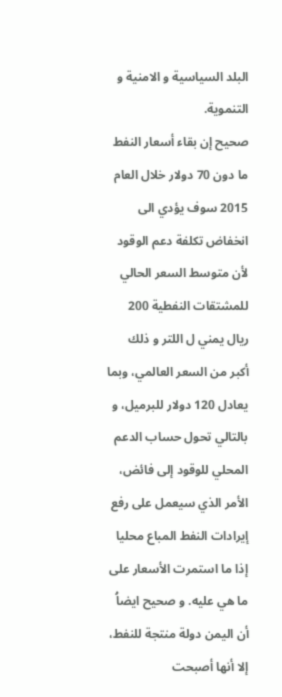البلد السياسية و الامنية و التنموية.
صحيح إن بقاء أسعار النفط ما دون 70 دولار خلال العام 2015 سوف يؤدي الى انخفاض تكلفة دعم الوقود لأن متوسط السعر الحالي للمشتقات النفطية 200 ريال يمني ل اللتر و ذلك أكبر من السعر العالمي، وبما يعادل 120 دولار للبرميل، و بالتالي تحول حساب الدعم المحلي للوقود إلى فائض، الأمر الذي سيعمل على رفع إيرادات النفط المباع محليا إذا ما استمرت الأسعار على ما هي عليه. و صحيح ايضاُ أن اليمن دولة منتجة للنفط، إلا أنها أصبحت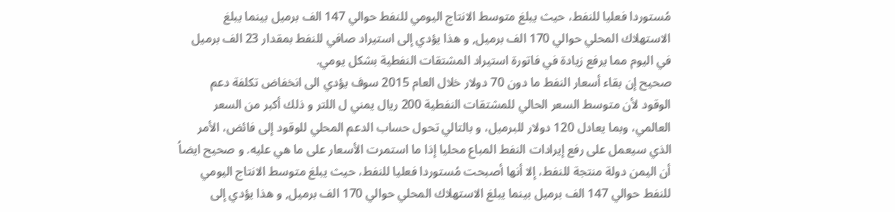مُستوردا فعليا للنفط، حيث يبلغ متوسط الانتاج اليومي للنفط حوالي 147 الف برميل بينما يبلغ الاستهلاك المحلي حوالي 170 الف برميل, و هذا يؤدي إلى استيراد صافي للنفط بمقدار 23 الف برميل في اليوم مما يرفع زيادة في فاتورة استيراد المشتقات النفطية بشكل يومي.
صحيح إن بقاء أسعار النفط ما دون 70 دولار خلال العام 2015 سوف يؤدي الى انخفاض تكلفة دعم الوقود لأن متوسط السعر الحالي للمشتقات النفطية 200 ريال يمني ل اللتر و ذلك أكبر من السعر العالمي، وبما يعادل 120 دولار للبرميل، و بالتالي تحول حساب الدعم المحلي للوقود إلى فائض، الأمر الذي سيعمل على رفع إيرادات النفط المباع محليا إذا ما استمرت الأسعار على ما هي عليه. و صحيح ايضاُ أن اليمن دولة منتجة للنفط، إلا أنها أصبحت مُستوردا فعليا للنفط، حيث يبلغ متوسط الانتاج اليومي للنفط حوالي 147 الف برميل بينما يبلغ الاستهلاك المحلي حوالي 170 الف برميل, و هذا يؤدي إلى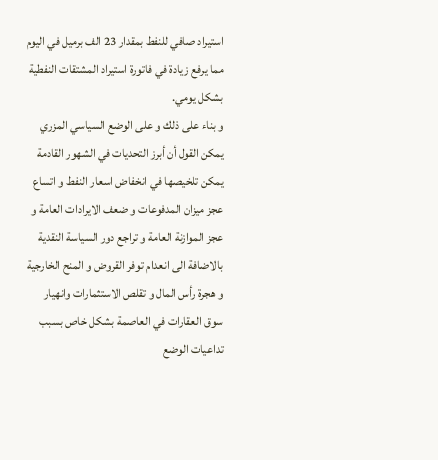استيراد صافي للنفط بمقدار 23 الف برميل في اليوم مما يرفع زيادة في فاتورة استيراد المشتقات النفطية بشكل يومي.
و بناء على ذلك و على الوضع السياسي المزري يمكن القول أن أبرز التحديات في الشهور القادمة يمكن تلخيصها في انخفاض اسعار النفط و اتساع عجز ميزان المدفوعات و ضعف الايرادات العامة و عجز الموازنة العامة و تراجع دور السياسة النقدية بالاضافة الى انعدام توفر القروض و المنح الخارجية و هجرة رأس المال و تقلص الاستثمارات وانهيار سوق العقارات في العاصمة بشكل خاص بسبب تداعيات الوضع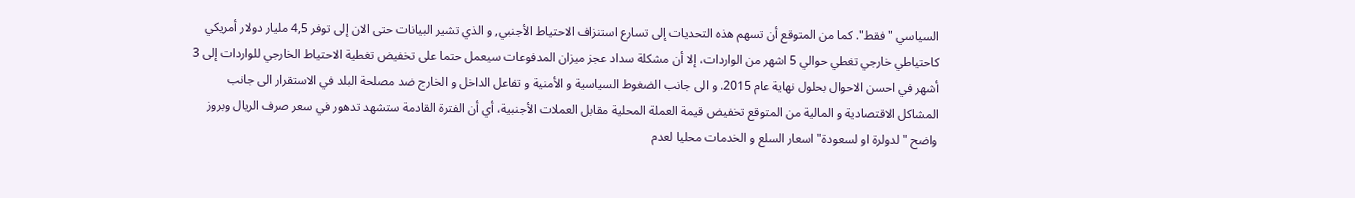السياسي "فقط". كما من المتوقع أن تسهم هذه التحديات إلى تسارع استنزاف الاحتياط الأجنبي, و الذي تشير البيانات حتى الان إلى توفر 4,5 مليار دولار أمريكي كاحتياطي خارجي تغطي حوالي 5 اشهر من الواردات، إلا أن مشكلة سداد عجز ميزان المدفوعات سيعمل حتما على تخفيض تغطية الاحتياط الخارجي للواردات إلى 3 أشهر في احسن الاحوال بحلول نهاية عام 2015. و الى جانب الضغوط السياسية و الأمنية و تفاعل الداخل و الخارج ضد مصلحة البلد في الاستقرار الى جانب المشاكل الاقتصادية و المالية من المتوقع تخفيض قيمة العملة المحلية مقابل العملات الأجنبية، أي أن الفترة القادمة ستشهد تدهور في سعر صرف الريال وبروز واضح "لدولرة او لسعودة" اسعار السلع و الخدمات محليا لعدم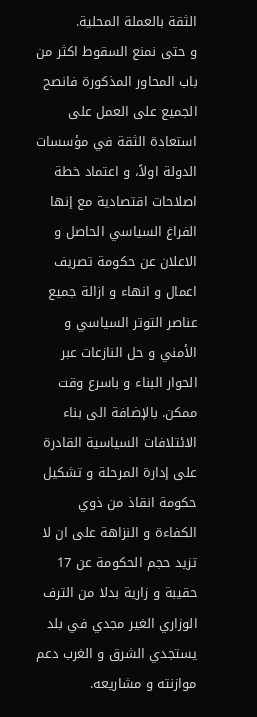الثقة بالعملة المحلية.
و حتى نمنع السقوط اكثر من باب المحاور المذكورة فانصح الجميع على العمل على استعادة الثقة في مؤسسات الدولة اولاً، و اعتماد خطة اصلاحات اقتصادية مع إنها الفراغ السياسي الحاصل و الاعلان عن حكومة تصريف اعمال و انهاء و ازالة جميع عناصر التوتر السياسي و الأمني و حل النازعات عبر الحوار البناء و باسرع وقت ممكن. بالإضافة الى بناء الائتلافات السياسية القادرة على إدارة المرحلة و تشكيل حكومة انقاذ من ذوي الكفاءة و النزاهة على ان لا تزيد حجم الحكومة عن 17 حقيبة و زارية بدلا من الترف الوزاري الغير مجدي في بلد يستجدي الشرق و الغرب دعم موازنته و مشاريعه.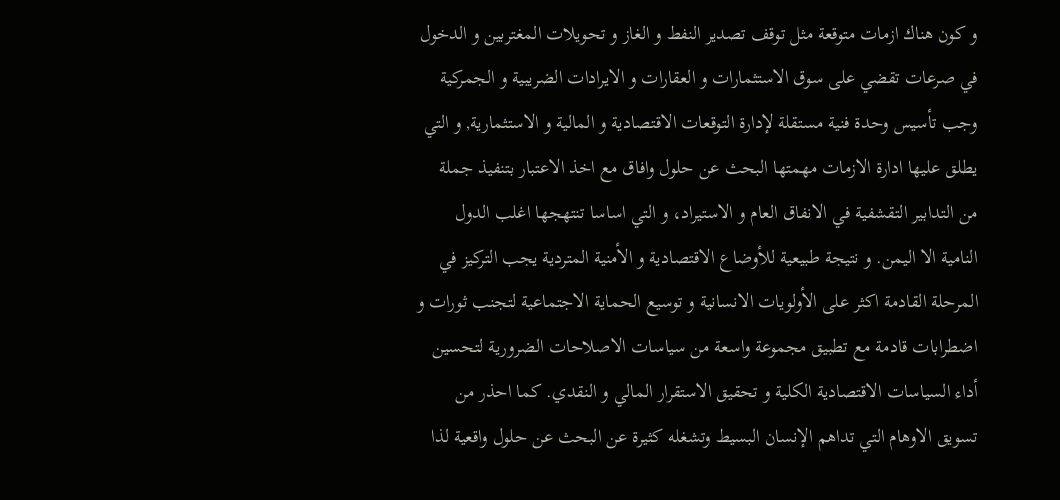و كون هناك ازمات متوقعة مثل توقف تصدير النفط و الغاز و تحويلات المغتربين و الدخول في صرعات تقضي على سوق الاستثمارات و العقارات و الايرادات الضريبية و الجمركية وجب تأسيس وحدة فنية مستقلة لإدارة التوقعات الاقتصادية و المالية و الاستثمارية, و التي يطلق عليها ادارة الازمات مهمتها البحث عن حلول وافاق مع اخذ الاعتبار بتنفيذ جملة من التدابير التقشفية في الانفاق العام و الاستيراد، و التي اساسا تنتهجها اغلب الدول النامية الا اليمن. و نتيجة طبيعية للأوضاع الاقتصادية و الأمنية المتردية يجب التركيز في المرحلة القادمة اكثر على الأولويات الانسانية و توسيع الحماية الاجتماعية لتجنب ثورات و اضطرابات قادمة مع تطبيق مجموعة واسعة من سياسات الاصلاحات الضرورية لتحسين أداء السياسات الاقتصادية الكلية و تحقيق الاستقرار المالي و النقدي. كما احذر من تسويق الاوهام التي تداهم الإنسان البسيط وتشغله كثيرة عن البحث عن حلول واقعية لذا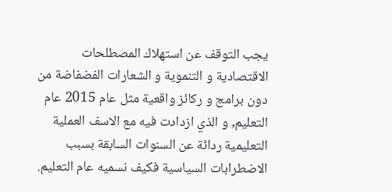يجب التوقف عن استهلاك المصطلحات الاقتصادية و التنموية و الشعارات الفضفاضة من دون برامج و ركائز واقعية مثل عام 2015 عام التعليم, و الذي ازدادت فيه مع الاسف العملية التعليمية ردائة عن السنوات السابقة بسبب الاضطرابات السياسية فكيف نسميه عام التعليم.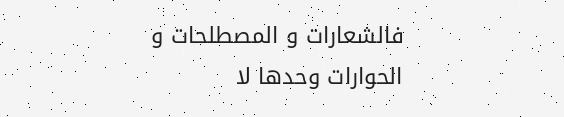فالشعارات و المصطلحات و الحوارات وحدها لا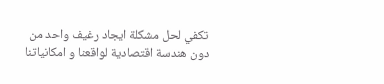تكفي لحل مشكلة ايجاد رغيف واحد من دون هندسة اقتصادية لواقعنا و امكانياتنا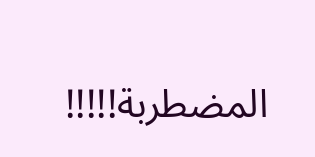المضطربة!!!!!